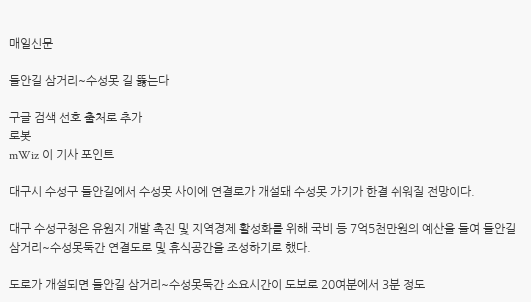매일신문

들안길 삼거리~수성못 길 뚫는다

구글 검색 선호 출처로 추가
로봇
mWiz 이 기사 포인트

대구시 수성구 들안길에서 수성못 사이에 연결로가 개설돼 수성못 가기가 한결 쉬워질 전망이다.

대구 수성구청은 유원지 개발 촉진 및 지역경제 활성화를 위해 국비 등 7억5천만원의 예산을 들여 들안길 삼거리~수성못둑간 연결도로 및 휴식공간을 조성하기로 했다.

도로가 개설되면 들안길 삼거리~수성못둑간 소요시간이 도보로 20여분에서 3분 정도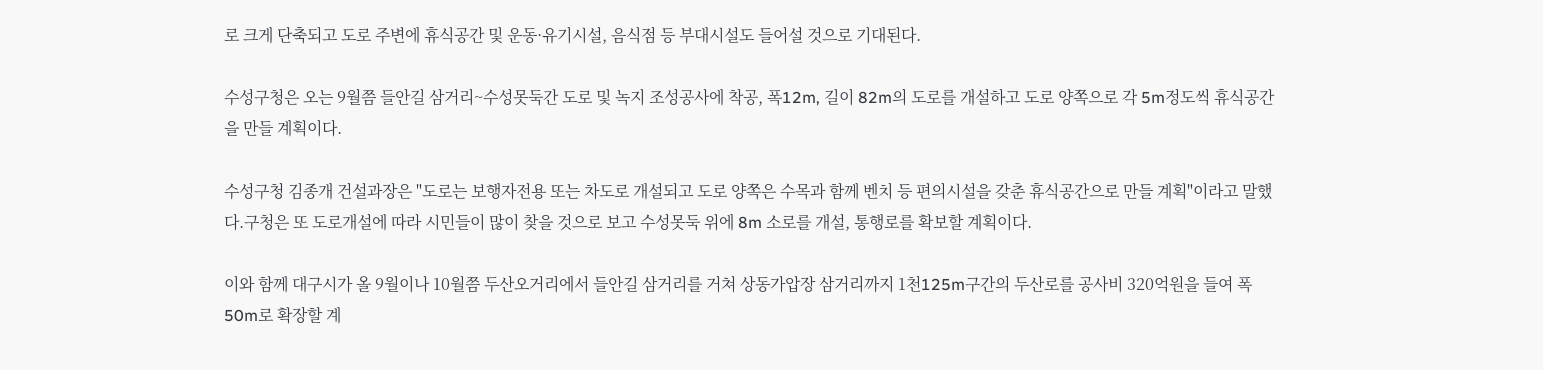로 크게 단축되고 도로 주변에 휴식공간 및 운동·유기시설, 음식점 등 부대시설도 들어설 것으로 기대된다.

수성구청은 오는 9월쯤 들안길 삼거리~수성못둑간 도로 및 녹지 조성공사에 착공, 폭12m, 길이 82m의 도로를 개설하고 도로 양쪽으로 각 5m정도씩 휴식공간을 만들 계획이다.

수성구청 김종개 건설과장은 "도로는 보행자전용 또는 차도로 개설되고 도로 양쪽은 수목과 함께 벤치 등 편의시설을 갖춘 휴식공간으로 만들 계획"이라고 말했다.구청은 또 도로개설에 따라 시민들이 많이 찾을 것으로 보고 수성못둑 위에 8m 소로를 개설, 통행로를 확보할 계획이다.

이와 함께 대구시가 올 9월이나 10월쯤 두산오거리에서 들안길 삼거리를 거쳐 상동가압장 삼거리까지 1천125m구간의 두산로를 공사비 320억원을 들여 폭 50m로 확장할 계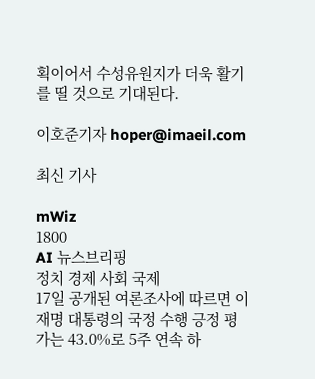획이어서 수성유원지가 더욱 활기를 띨 것으로 기대된다.

이호준기자 hoper@imaeil.com

최신 기사

mWiz
1800
AI 뉴스브리핑
정치 경제 사회 국제
17일 공개된 여론조사에 따르면 이재명 대통령의 국정 수행 긍정 평가는 43.0%로 5주 연속 하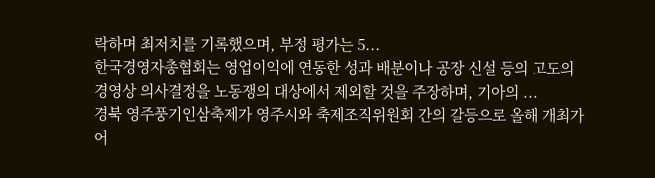락하며 최저치를 기록했으며, 부정 평가는 5...
한국경영자총협회는 영업이익에 연동한 성과 배분이나 공장 신설 등의 고도의 경영상 의사결정을 노동쟁의 대상에서 제외할 것을 주장하며, 기아의 ...
경북 영주풍기인삼축제가 영주시와 축제조직위원회 간의 갈등으로 올해 개최가 어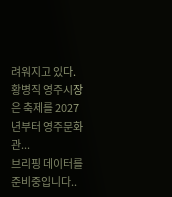려워지고 있다. 황병직 영주시장은 축제를 2027년부터 영주문화관...
브리핑 데이터를 준비중입니다..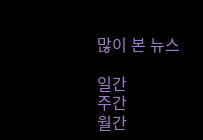많이 본 뉴스

일간
주간
월간